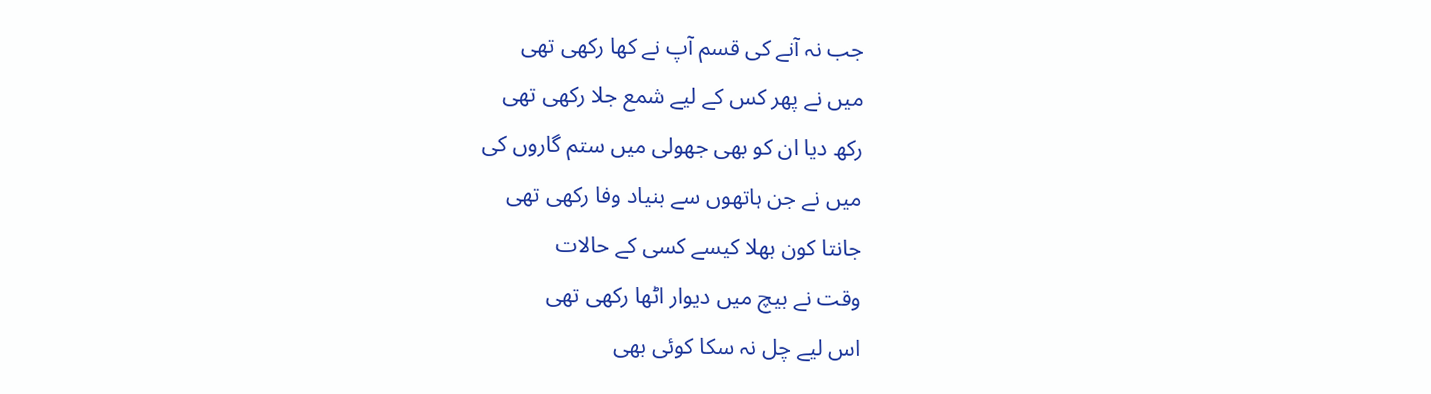جب نہ آنے کی قسم آپ نے کھا رکھی تھی
میں نے پھر کس کے لیے شمع جلا رکھی تھی
رکھ دیا ان کو بھی جھولی میں ستم گاروں کی
میں نے جن ہاتھوں سے بنیاد وفا رکھی تھی
جانتا کون بھلا کیسے کسی کے حالات
وقت نے بیچ میں دیوار اٹھا رکھی تھی
اس لیے چل نہ سکا کوئی بھی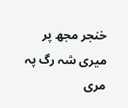خنجر مجھ پر
میری شہ رگ پہ مری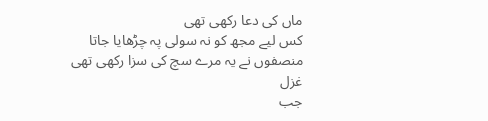ماں کی دعا رکھی تھی
کس لیے مجھ کو نہ سولی پہ چڑھایا جاتا
منصفوں نے یہ مرے سچ کی سزا رکھی تھی
غزل
جب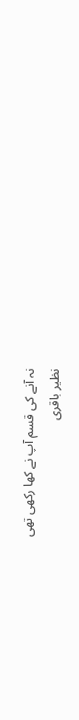نہ آنے کی قسم آپ نے کھا رکھی تھی
نظیر باقری